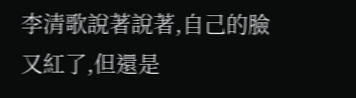李清歌說著說著,自己的臉又紅了,但還是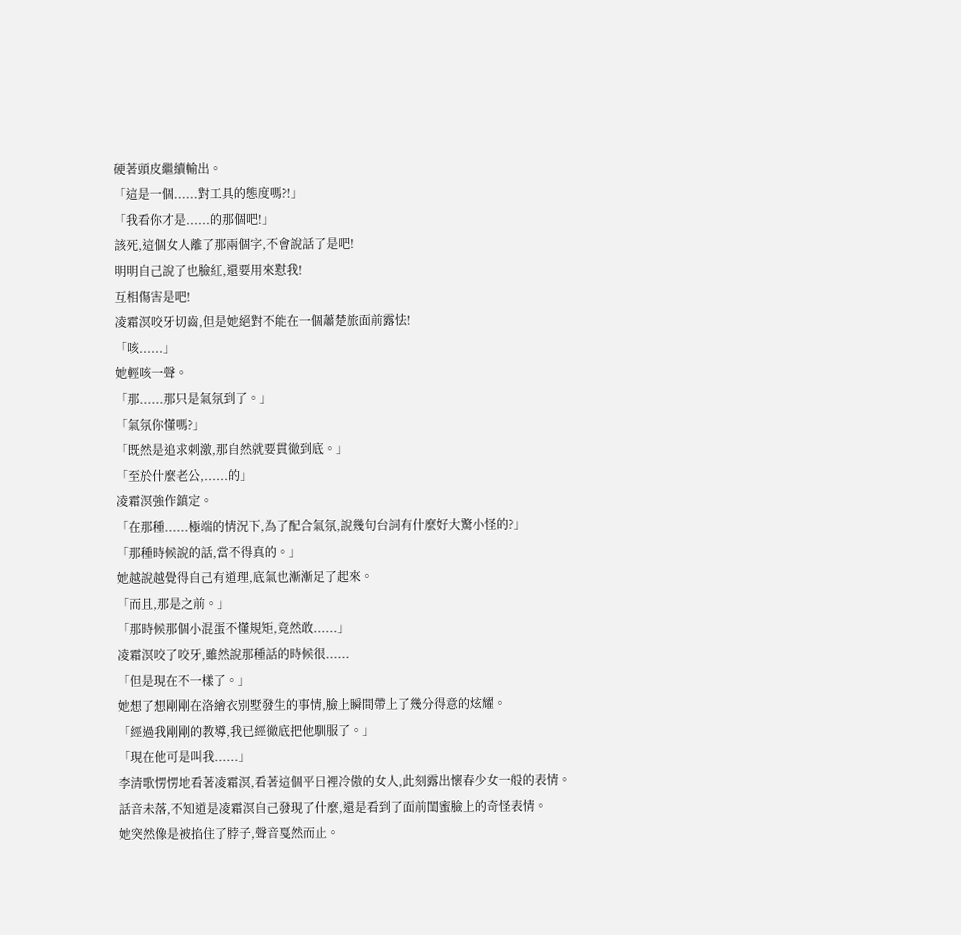硬著頭皮繼續輸出。
「這是一個......對工具的態度嗎?!」
「我看你才是......的那個吧!」
該死,這個女人離了那兩個字,不會說話了是吧!
明明自己說了也臉紅,還要用來懟我!
互相傷害是吧!
凌霜溟咬牙切齒,但是她絕對不能在一個蕭楚旅面前露怯!
「咳......」
她輕咳一聲。
「那......那只是氣氛到了。」
「氣氛你懂嗎?」
「既然是追求刺激,那自然就要貫徹到底。」
「至於什麼老公,......的」
凌霜溟強作鎮定。
「在那種......極端的情況下,為了配合氣氛,說幾句台詞有什麼好大驚小怪的?」
「那種時候說的話,當不得真的。」
她越說越覺得自己有道理,底氣也漸漸足了起來。
「而且,那是之前。」
「那時候那個小混蛋不懂規矩,竟然敢......」
凌霜溟咬了咬牙,雖然說那種話的時候很......
「但是現在不一樣了。」
她想了想剛剛在洛繪衣別墅發生的事情,臉上瞬間帶上了幾分得意的炫耀。
「經過我剛剛的教導,我已經徹底把他馴服了。」
「現在他可是叫我......」
李清歌愣愣地看著凌霜溟,看著這個平日裡冷傲的女人,此刻露出懷春少女一般的表情。
話音未落,不知道是凌霜溟自己發現了什麼,還是看到了面前閨蜜臉上的奇怪表情。
她突然像是被掐住了脖子,聲音戛然而止。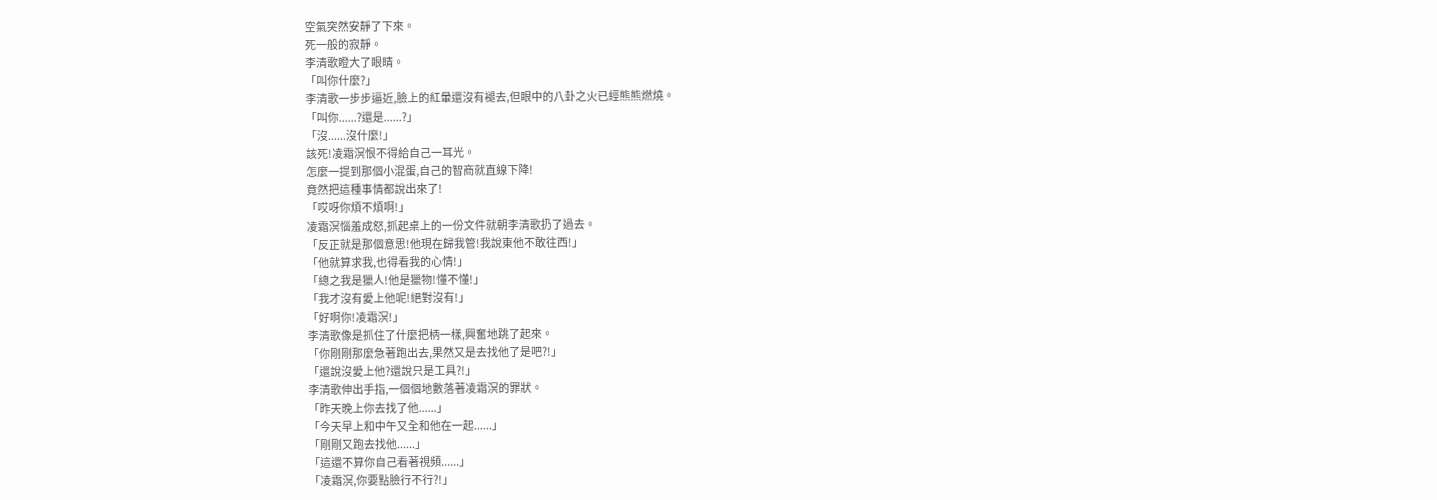空氣突然安靜了下來。
死一般的寂靜。
李清歌瞪大了眼睛。
「叫你什麼?」
李清歌一步步逼近,臉上的紅暈還沒有褪去,但眼中的八卦之火已經熊熊燃燒。
「叫你......?還是......?」
「沒......沒什麼!」
該死!凌霜溟恨不得給自己一耳光。
怎麼一提到那個小混蛋,自己的智商就直線下降!
竟然把這種事情都說出來了!
「哎呀你煩不煩啊!」
凌霜溟惱羞成怒,抓起桌上的一份文件就朝李清歌扔了過去。
「反正就是那個意思!他現在歸我管!我說東他不敢往西!」
「他就算求我,也得看我的心情!」
「總之我是獵人!他是獵物!懂不懂!」
「我才沒有愛上他呢!絕對沒有!」
「好啊你!凌霜溟!」
李清歌像是抓住了什麼把柄一樣,興奮地跳了起來。
「你剛剛那麼急著跑出去,果然又是去找他了是吧?!」
「還說沒愛上他?還說只是工具?!」
李清歌伸出手指,一個個地數落著凌霜溟的罪狀。
「昨天晚上你去找了他......」
「今天早上和中午又全和他在一起......」
「剛剛又跑去找他......」
「這還不算你自己看著視頻......」
「凌霜溟,你要點臉行不行?!」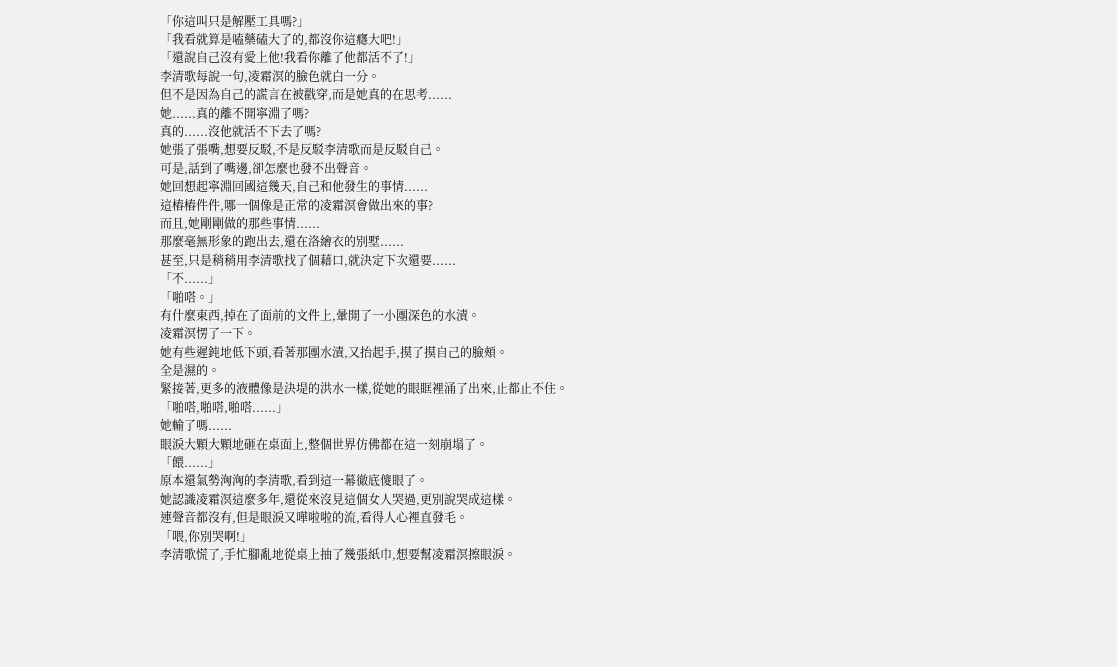「你這叫只是解壓工具嗎?」
「我看就算是嗑藥磕大了的,都沒你這癮大吧!」
「還說自己沒有愛上他!我看你離了他都活不了!」
李清歌每說一句,凌霜溟的臉色就白一分。
但不是因為自己的謊言在被戳穿,而是她真的在思考......
她......真的離不開寧淵了嗎?
真的......沒他就活不下去了嗎?
她張了張嘴,想要反駁,不是反駁李清歌而是反駁自己。
可是,話到了嘴邊,卻怎麼也發不出聲音。
她回想起寧淵回國這幾天,自己和他發生的事情......
這樁樁件件,哪一個像是正常的凌霜溟會做出來的事?
而且,她剛剛做的那些事情......
那麼毫無形象的跑出去,還在洛繪衣的別墅......
甚至,只是稍稍用李清歌找了個藉口,就決定下次還要......
「不......」
「啪嗒。」
有什麼東西,掉在了面前的文件上,暈開了一小團深色的水漬。
凌霜溟愣了一下。
她有些遲鈍地低下頭,看著那團水漬,又抬起手,摸了摸自己的臉頰。
全是濕的。
緊接著,更多的液體像是決堤的洪水一樣,從她的眼眶裡涌了出來,止都止不住。
「啪嗒,啪嗒,啪嗒......」
她輸了嗎......
眼淚大顆大顆地砸在桌面上,整個世界仿佛都在這一刻崩塌了。
「餵......」
原本還氣勢洶洶的李清歌,看到這一幕徹底傻眼了。
她認識凌霜溟這麼多年,還從來沒見這個女人哭過,更別說哭成這樣。
連聲音都沒有,但是眼淚又嘩啦啦的流,看得人心裡直發毛。
「喂,你別哭啊!」
李清歌慌了,手忙腳亂地從桌上抽了幾張紙巾,想要幫凌霜溟擦眼淚。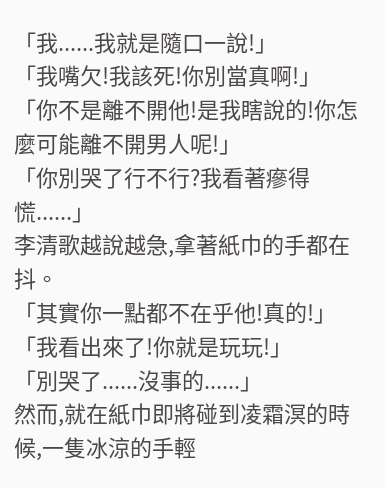「我......我就是隨口一說!」
「我嘴欠!我該死!你別當真啊!」
「你不是離不開他!是我瞎說的!你怎麼可能離不開男人呢!」
「你別哭了行不行?我看著瘮得慌......」
李清歌越說越急,拿著紙巾的手都在抖。
「其實你一點都不在乎他!真的!」
「我看出來了!你就是玩玩!」
「別哭了......沒事的......」
然而,就在紙巾即將碰到凌霜溟的時候,一隻冰涼的手輕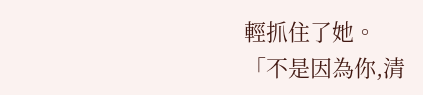輕抓住了她。
「不是因為你,清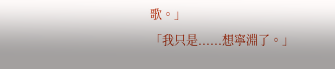歌。」
「我只是......想寧淵了。」